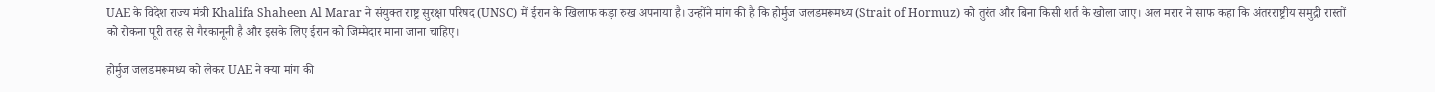UAE के विदेश राज्य मंत्री Khalifa Shaheen Al Marar ने संयुक्त राष्ट्र सुरक्षा परिषद (UNSC) में ईरान के खिलाफ कड़ा रुख अपनाया है। उन्होंने मांग की है कि होर्मुज जलडमरूमध्य (Strait of Hormuz) को तुरंत और बिना किसी शर्त के खोला जाए। अल मरार ने साफ कहा कि अंतरराष्ट्रीय समुद्री रास्तों को रोकना पूरी तरह से गैरकानूनी है और इसके लिए ईरान को जिम्मेदार माना जाना चाहिए।

होर्मुज जलडमरूमध्य को लेकर UAE ने क्या मांग की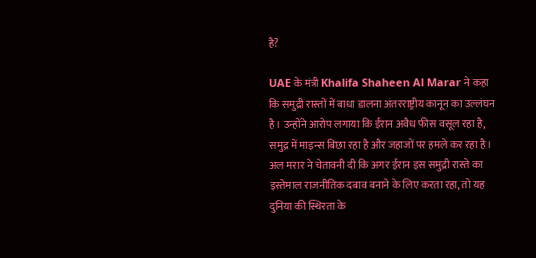है?

UAE के मंत्री Khalifa Shaheen Al Marar ने कहा कि समुद्री रास्तों में बाधा डालना अंतरराष्ट्रीय कानून का उल्लंघन है। उन्होंने आरोप लगाया कि ईरान अवैध फीस वसूल रहा है, समुद्र में माइन्स बिछा रहा है और जहाजों पर हमले कर रहा है। अल मरार ने चेतावनी दी कि अगर ईरान इस समुद्री रास्ते का इस्तेमाल राजनीतिक दबाव बनाने के लिए करता रहा, तो यह दुनिया की स्थिरता के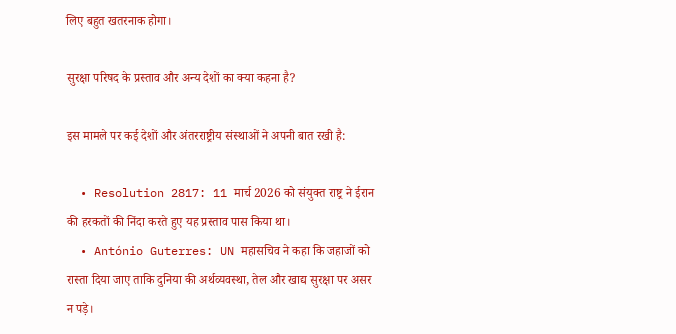लिए बहुत खतरनाक होगा।

सुरक्षा परिषद के प्रस्ताव और अन्य देशों का क्या कहना है?

इस मामले पर कई देशों और अंतरराष्ट्रीय संस्थाओं ने अपनी बात रखी है:

  • Resolution 2817: 11 मार्च 2026 को संयुक्त राष्ट्र ने ईरान की हरकतों की निंदा करते हुए यह प्रस्ताव पास किया था।
  • António Guterres: UN महासचिव ने कहा कि जहाजों को रास्ता दिया जाए ताकि दुनिया की अर्थव्यवस्था, तेल और खाद्य सुरक्षा पर असर न पड़े।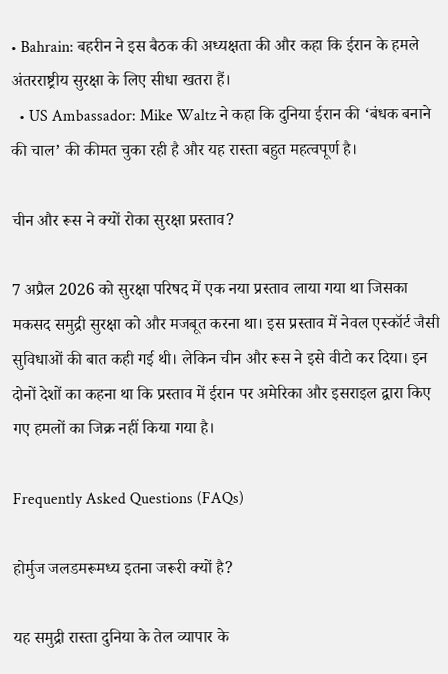• Bahrain: बहरीन ने इस बैठक की अध्यक्षता की और कहा कि ईरान के हमले अंतरराष्ट्रीय सुरक्षा के लिए सीधा खतरा हैं।
  • US Ambassador: Mike Waltz ने कहा कि दुनिया ईरान की ‘बंधक बनाने की चाल’ की कीमत चुका रही है और यह रास्ता बहुत महत्वपूर्ण है।

चीन और रूस ने क्यों रोका सुरक्षा प्रस्ताव?

7 अप्रैल 2026 को सुरक्षा परिषद में एक नया प्रस्ताव लाया गया था जिसका मकसद समुद्री सुरक्षा को और मजबूत करना था। इस प्रस्ताव में नेवल एस्कॉर्ट जैसी सुविधाओं की बात कही गई थी। लेकिन चीन और रूस ने इसे वीटो कर दिया। इन दोनों देशों का कहना था कि प्रस्ताव में ईरान पर अमेरिका और इसराइल द्वारा किए गए हमलों का जिक्र नहीं किया गया है।

Frequently Asked Questions (FAQs)

होर्मुज जलडमरूमध्य इतना जरूरी क्यों है?

यह समुद्री रास्ता दुनिया के तेल व्यापार के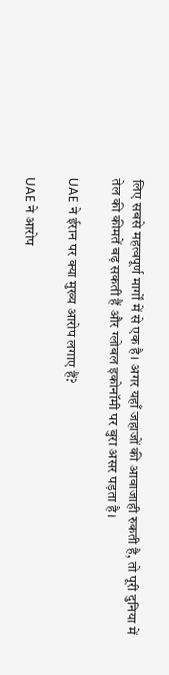लिए सबसे महत्वपूर्ण मार्गों में से एक है। अगर यहाँ जहाजों की आवाजाही रुकती है, तो पूरी दुनिया में तेल की कीमतें बढ़ सकती हैं और ग्लोबल इकोनॉमी पर बुरा असर पड़ता है।

UAE ने ईरान पर क्या मुख्य आरोप लगाए हैं?

UAE ने आरोप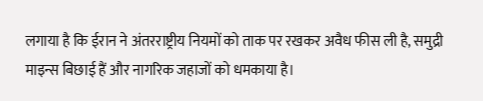लगाया है कि ईरान ने अंतरराष्ट्रीय नियमों को ताक पर रखकर अवैध फीस ली है, समुद्री माइन्स बिछाई हैं और नागरिक जहाजों को धमकाया है।